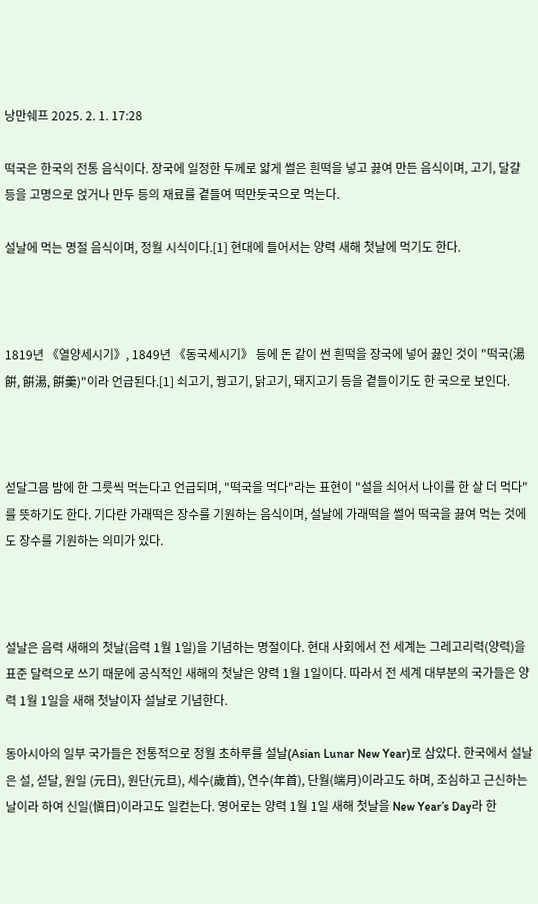낭만쉐프 2025. 2. 1. 17:28

떡국은 한국의 전통 음식이다. 장국에 일정한 두께로 얇게 썰은 흰떡을 넣고 끓여 만든 음식이며, 고기, 달걀 등을 고명으로 얹거나 만두 등의 재료를 곁들여 떡만둣국으로 먹는다.

설날에 먹는 명절 음식이며, 정월 시식이다.[1] 현대에 들어서는 양력 새해 첫날에 먹기도 한다.



1819년 《열양세시기》, 1849년 《동국세시기》 등에 돈 같이 썬 흰떡을 장국에 넣어 끓인 것이 "떡국(湯餠, 餠湯, 餠羹)"이라 언급된다.[1] 쇠고기, 꿩고기, 닭고기, 돼지고기 등을 곁들이기도 한 국으로 보인다.



섣달그믐 밤에 한 그릇씩 먹는다고 언급되며, "떡국을 먹다"라는 표현이 "설을 쇠어서 나이를 한 살 더 먹다"를 뜻하기도 한다. 기다란 가래떡은 장수를 기원하는 음식이며, 설날에 가래떡을 썰어 떡국을 끓여 먹는 것에도 장수를 기원하는 의미가 있다.



설날은 음력 새해의 첫날(음력 1월 1일)을 기념하는 명절이다. 현대 사회에서 전 세계는 그레고리력(양력)을 표준 달력으로 쓰기 때문에 공식적인 새해의 첫날은 양력 1월 1일이다. 따라서 전 세계 대부분의 국가들은 양력 1월 1일을 새해 첫날이자 설날로 기념한다.

동아시아의 일부 국가들은 전통적으로 정월 초하루를 설날(Asian Lunar New Year)로 삼았다. 한국에서 설날은 설, 섣달, 원일 (元日), 원단(元旦), 세수(歲首), 연수(年首), 단월(端月)이라고도 하며, 조심하고 근신하는 날이라 하여 신일(愼日)이라고도 일컫는다. 영어로는 양력 1월 1일 새해 첫날을 New Year’s Day라 한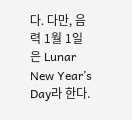다. 다만, 음력 1월 1일은 Lunar New Year’s Day라 한다.